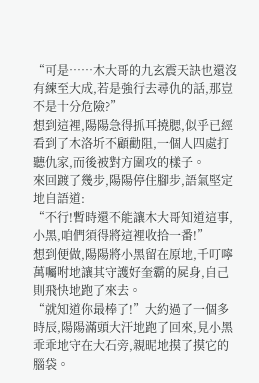“可是……木大哥的九玄震天訣也還沒有練至大成,若是強行去尋仇的話,那豈不是十分危險?”
想到這裡,陽陽急得抓耳撓腮,似乎已經看到了木洛圻不顧勸阻,一個人四處打聽仇家,而後被對方圍攻的樣子。
來回踱了幾步,陽陽停住腳步,語氣堅定地自語道:
“不行!暫時還不能讓木大哥知道這事,小黑,咱們須得將這裡收拾一番!”
想到便做,陽陽將小黑留在原地,千叮嚀萬囑咐地讓其守護好奎霸的屍身,自己則飛快地跑了來去。
“就知道你最棒了!”大約過了一個多時辰,陽陽滿頭大汗地跑了回來,見小黑乖乖地守在大石旁,親昵地摸了摸它的腦袋。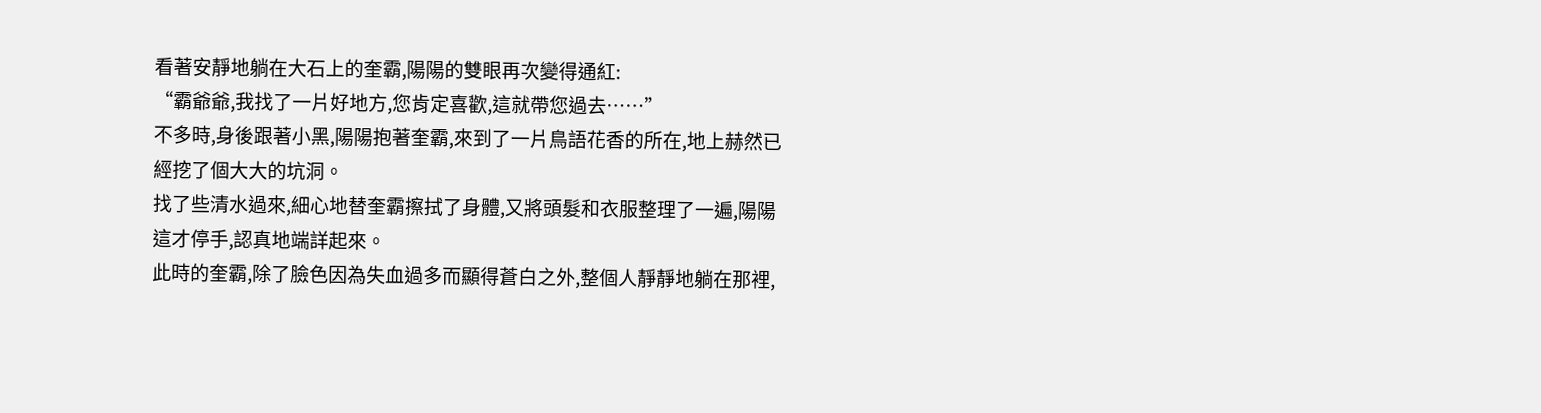看著安靜地躺在大石上的奎霸,陽陽的雙眼再次變得通紅:
“霸爺爺,我找了一片好地方,您肯定喜歡,這就帶您過去……”
不多時,身後跟著小黑,陽陽抱著奎霸,來到了一片鳥語花香的所在,地上赫然已經挖了個大大的坑洞。
找了些清水過來,細心地替奎霸擦拭了身體,又將頭髮和衣服整理了一遍,陽陽這才停手,認真地端詳起來。
此時的奎霸,除了臉色因為失血過多而顯得蒼白之外,整個人靜靜地躺在那裡,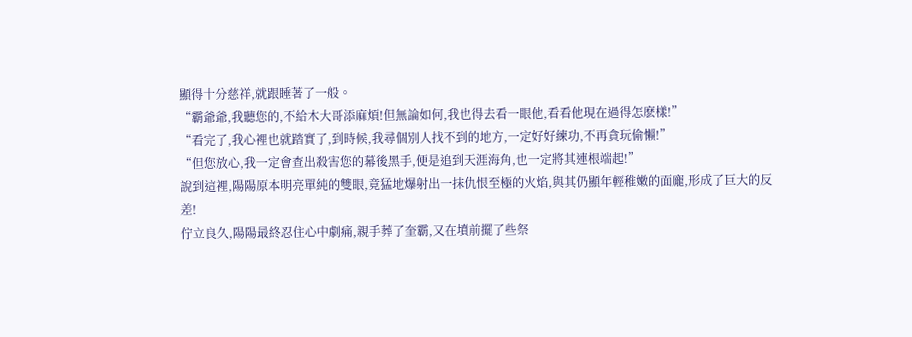顯得十分慈祥,就跟睡著了一般。
“霸爺爺,我聽您的,不給木大哥添麻煩!但無論如何,我也得去看一眼他,看看他現在過得怎麽樣!”
“看完了,我心裡也就踏實了,到時候,我尋個別人找不到的地方,一定好好練功,不再貪玩偷懶!”
“但您放心,我一定會查出殺害您的幕後黑手,便是追到天涯海角,也一定將其連根端起!”
說到這裡,陽陽原本明亮單純的雙眼,竟猛地爆射出一抹仇恨至極的火焰,與其仍顯年輕稚嫩的面龐,形成了巨大的反差!
佇立良久,陽陽最終忍住心中劇痛,親手葬了奎霸,又在墳前擺了些祭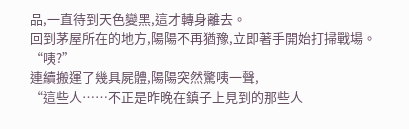品,一直待到天色變黑,這才轉身離去。
回到茅屋所在的地方,陽陽不再猶豫,立即著手開始打掃戰場。
“咦?”
連續搬運了幾具屍體,陽陽突然驚咦一聲,
“這些人……不正是昨晚在鎮子上見到的那些人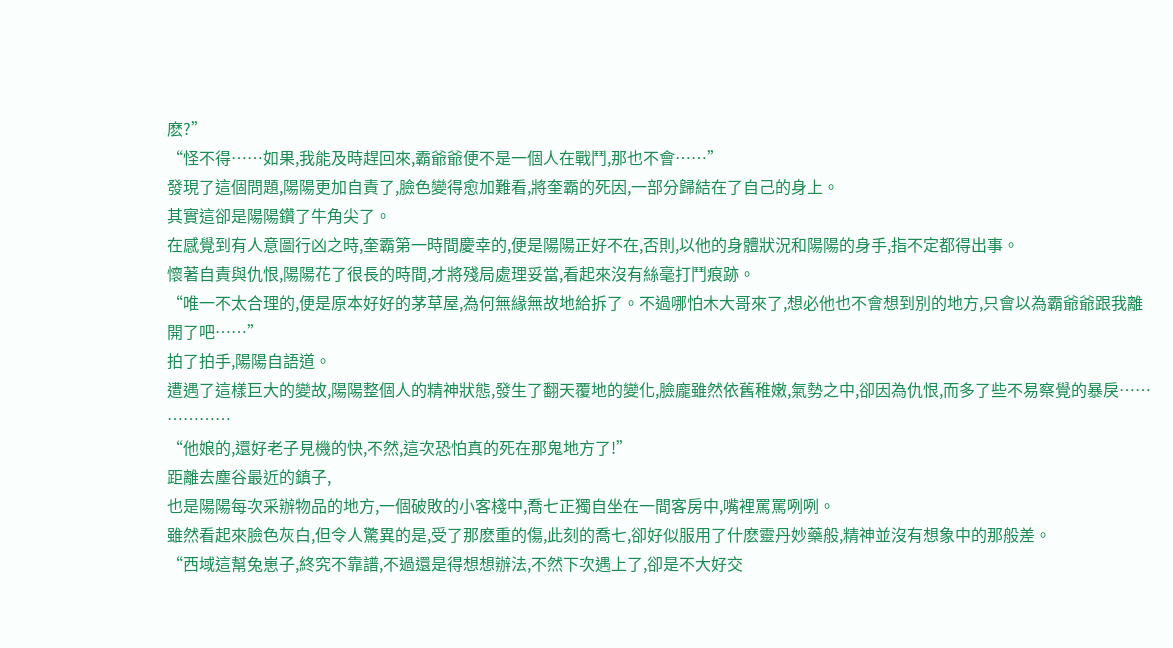麽?”
“怪不得……如果,我能及時趕回來,霸爺爺便不是一個人在戰鬥,那也不會……”
發現了這個問題,陽陽更加自責了,臉色變得愈加難看,將奎霸的死因,一部分歸結在了自己的身上。
其實這卻是陽陽鑽了牛角尖了。
在感覺到有人意圖行凶之時,奎霸第一時間慶幸的,便是陽陽正好不在,否則,以他的身體狀況和陽陽的身手,指不定都得出事。
懷著自責與仇恨,陽陽花了很長的時間,才將殘局處理妥當,看起來沒有絲毫打鬥痕跡。
“唯一不太合理的,便是原本好好的茅草屋,為何無緣無故地給拆了。不過哪怕木大哥來了,想必他也不會想到別的地方,只會以為霸爺爺跟我離開了吧……”
拍了拍手,陽陽自語道。
遭遇了這樣巨大的變故,陽陽整個人的精神狀態,發生了翻天覆地的變化,臉龐雖然依舊稚嫩,氣勢之中,卻因為仇恨,而多了些不易察覺的暴戾……
…………
“他娘的,還好老子見機的快,不然,這次恐怕真的死在那鬼地方了!”
距離去塵谷最近的鎮子,
也是陽陽每次采辦物品的地方,一個破敗的小客棧中,喬七正獨自坐在一間客房中,嘴裡罵罵咧咧。
雖然看起來臉色灰白,但令人驚異的是,受了那麽重的傷,此刻的喬七,卻好似服用了什麽靈丹妙藥般,精神並沒有想象中的那般差。
“西域這幫兔崽子,終究不靠譜,不過還是得想想辦法,不然下次遇上了,卻是不大好交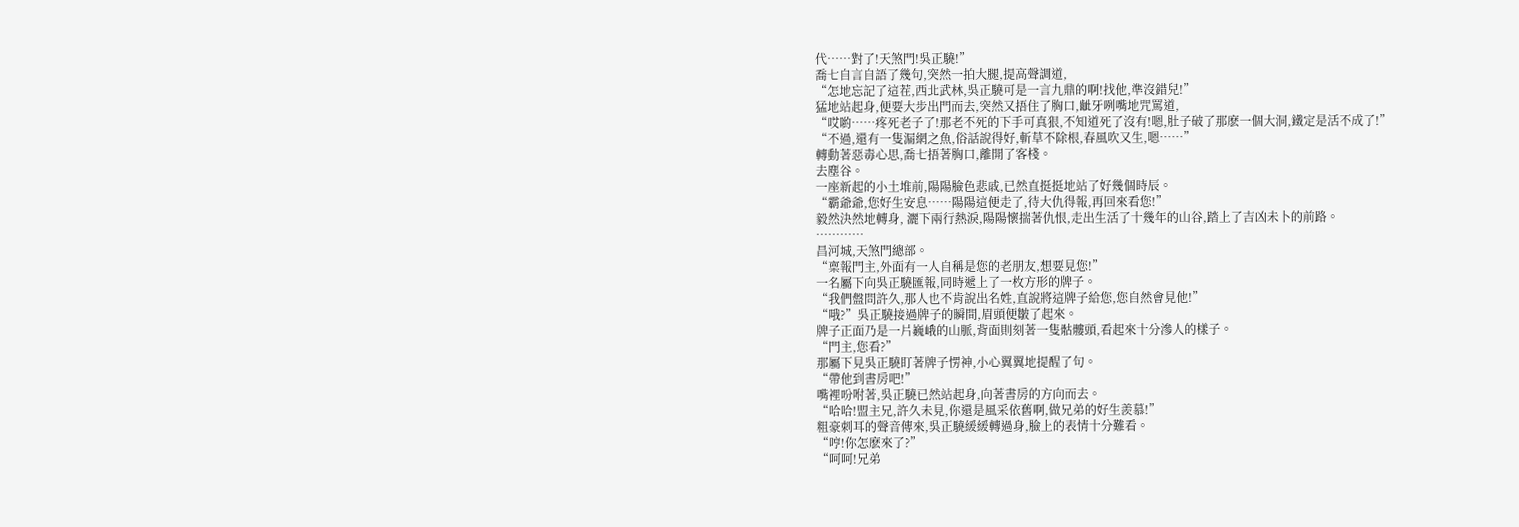代……對了!天煞門!吳正驍!”
喬七自言自語了幾句,突然一拍大腿,提高聲調道,
“怎地忘記了這茬,西北武林,吳正驍可是一言九鼎的啊!找他,準沒錯兒!”
猛地站起身,便要大步出門而去,突然又捂住了胸口,齜牙咧嘴地咒罵道,
“哎喲……疼死老子了!那老不死的下手可真狠,不知道死了沒有!嗯,肚子破了那麽一個大洞,鐵定是活不成了!”
“不過,還有一隻漏網之魚,俗話說得好,斬草不除根,春風吹又生,嗯……”
轉動著惡毒心思,喬七捂著胸口,離開了客棧。
去塵谷。
一座新起的小土堆前,陽陽臉色悲戚,已然直挺挺地站了好幾個時辰。
“霸爺爺,您好生安息……陽陽這便走了,待大仇得報,再回來看您!”
毅然決然地轉身, 灑下兩行熱淚,陽陽懷揣著仇恨,走出生活了十幾年的山谷,踏上了吉凶未卜的前路。
…………
昌河城,天煞門總部。
“稟報門主,外面有一人自稱是您的老朋友,想要見您!”
一名屬下向吳正驍匯報,同時遞上了一枚方形的牌子。
“我們盤問許久,那人也不肯說出名姓,直說將這牌子給您,您自然會見他!”
“哦?”吳正驍接過牌子的瞬間,眉頭便皺了起來。
牌子正面乃是一片巍峨的山脈,背面則刻著一隻骷髏頭,看起來十分滲人的樣子。
“門主,您看?”
那屬下見吳正驍盯著牌子愣神,小心翼翼地提醒了句。
“帶他到書房吧!”
嘴裡吩咐著,吳正驍已然站起身,向著書房的方向而去。
“哈哈!盟主兄,許久未見,你還是風采依舊啊,做兄弟的好生羨慕!”
粗豪刺耳的聲音傳來,吳正驍緩緩轉過身,臉上的表情十分難看。
“哼!你怎麽來了?”
“呵呵!兄弟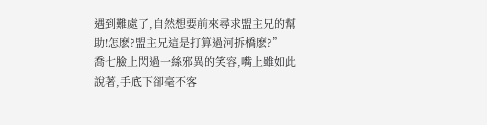遇到難處了,自然想要前來尋求盟主兄的幫助!怎麽?盟主兄這是打算過河拆橋麽?”
喬七臉上閃過一絲邪異的笑容,嘴上雖如此說著,手底下卻毫不客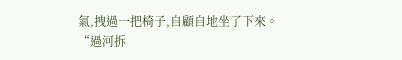氣,拽過一把椅子,自顧自地坐了下來。
“過河拆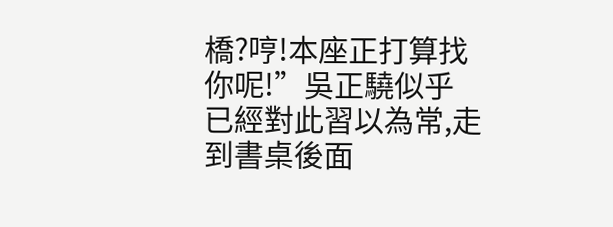橋?哼!本座正打算找你呢!”吳正驍似乎已經對此習以為常,走到書桌後面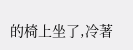的椅上坐了,冷著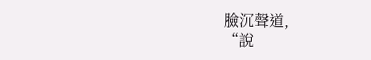臉沉聲道,
“說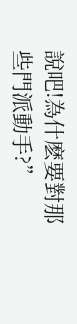說吧!為什麽要對那些門派動手?”